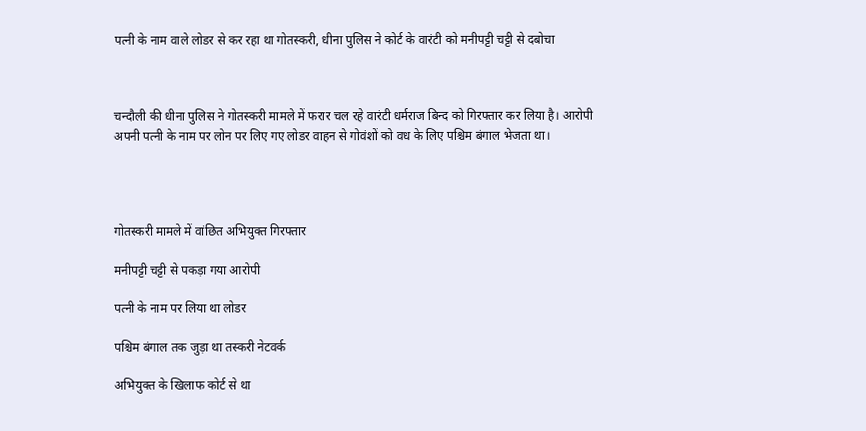पत्नी के नाम वाले लोडर से कर रहा था गोतस्करी, धीना पुलिस ने कोर्ट के वारंटी को मनीपट्टी चट्टी से दबोचा



चन्दौली की धीना पुलिस ने गोतस्करी मामले में फरार चल रहे वारंटी धर्मराज बिन्द को गिरफ्तार कर लिया है। आरोपी अपनी पत्नी के नाम पर लोन पर लिए गए लोडर वाहन से गोवंशों को वध के लिए पश्चिम बंगाल भेजता था।




गोतस्करी मामले में वांछित अभियुक्त गिरफ्तार

मनीपट्टी चट्टी से पकड़ा गया आरोपी

पत्नी के नाम पर लिया था लोडर

पश्चिम बंगाल तक जुड़ा था तस्करी नेटवर्क

अभियुक्त के खिलाफ कोर्ट से था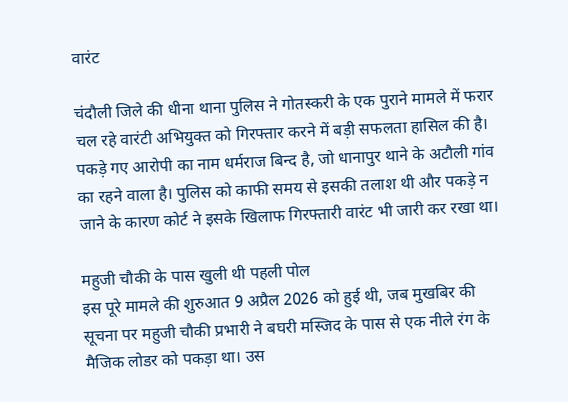वारंट

चंदौली जिले की धीना थाना पुलिस ने गोतस्करी के एक पुराने मामले में फरार चल रहे वारंटी अभियुक्त को गिरफ्तार करने में बड़ी सफलता हासिल की है। पकड़े गए आरोपी का नाम धर्मराज बिन्द है, जो धानापुर थाने के अटौली गांव का रहने वाला है। पुलिस को काफी समय से इसकी तलाश थी और पकड़े न जाने के कारण कोर्ट ने इसके खिलाफ गिरफ्तारी वारंट भी जारी कर रखा था।

महुजी चौकी के पास खुली थी पहली पोल
इस पूरे मामले की शुरुआत 9 अप्रैल 2026 को हुई थी, जब मुखबिर की सूचना पर महुजी चौकी प्रभारी ने बघरी मस्जिद के पास से एक नीले रंग के मैजिक लोडर को पकड़ा था। उस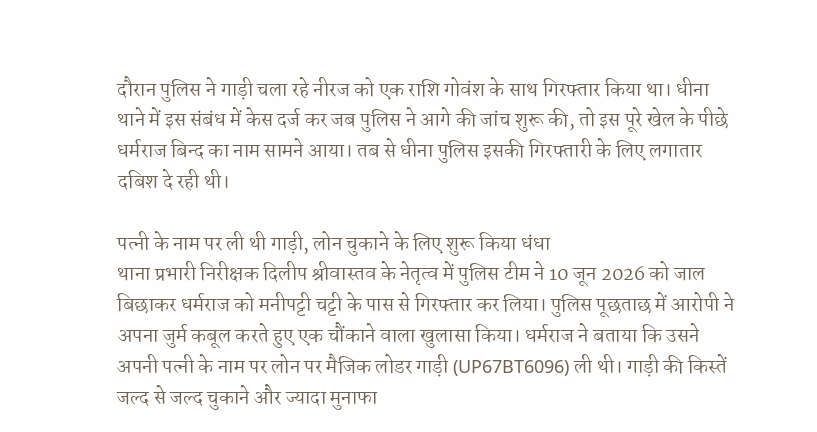दौरान पुलिस ने गाड़ी चला रहे नीरज को एक राशि गोवंश के साथ गिरफ्तार किया था। धीना थाने में इस संबंध में केस दर्ज कर जब पुलिस ने आगे की जांच शुरू की, तो इस पूरे खेल के पीछे धर्मराज बिन्द का नाम सामने आया। तब से धीना पुलिस इसकी गिरफ्तारी के लिए लगातार दबिश दे रही थी।

पत्नी के नाम पर ली थी गाड़ी, लोन चुकाने के लिए शुरू किया धंधा
थाना प्रभारी निरीक्षक दिलीप श्रीवास्तव के नेतृत्व में पुलिस टीम ने 10 जून 2026 को जाल बिछाकर धर्मराज को मनीपट्टी चट्टी के पास से गिरफ्तार कर लिया। पुलिस पूछताछ में आरोपी ने अपना जुर्म कबूल करते हुए एक चौंकाने वाला खुलासा किया। धर्मराज ने बताया कि उसने अपनी पत्नी के नाम पर लोन पर मैजिक लोडर गाड़ी (UP67BT6096) ली थी। गाड़ी की किस्तें जल्द से जल्द चुकाने और ज्यादा मुनाफा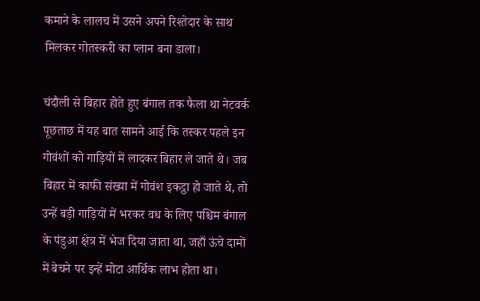कमाने के लालच में उसने अपने रिश्तेदार के साथ मिलकर गोतस्करी का प्लान बना डाला।

चंदौली से बिहार होते हुए बंगाल तक फैला था नेटवर्क
पूछताछ में यह बात सामने आई कि तस्कर पहले इन गोवंशों को गाड़ियों में लादकर बिहार ले जाते थे। जब बिहार में काफी संख्या में गोवंश इकट्ठा हो जाते थे, तो उन्हें बड़ी गाड़ियों में भरकर वध के लिए पश्चिम बंगाल के पंडुआ क्षेत्र में भेज दिया जाता था, जहाँ ऊंचे दामों में बेचने पर इन्हें मोटा आर्थिक लाभ होता था।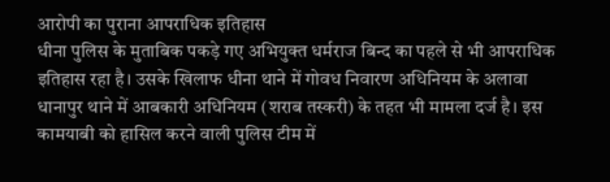आरोपी का पुराना आपराधिक इतिहास
धीना पुलिस के मुताबिक पकड़े गए अभियुक्त धर्मराज बिन्द का पहले से भी आपराधिक इतिहास रहा है। उसके खिलाफ धीना थाने में गोवध निवारण अधिनियम के अलावा धानापुर थाने में आबकारी अधिनियम (शराब तस्करी) के तहत भी मामला दर्ज है। इस कामयाबी को हासिल करने वाली पुलिस टीम में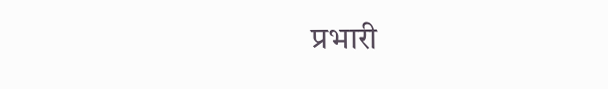प्रभारी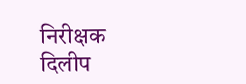निरीक्षक दिलीप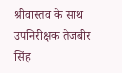श्रीवास्तव के साथ उपनिरीक्षक तेजबीर सिंह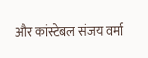और कांस्टेबल संजय वर्मा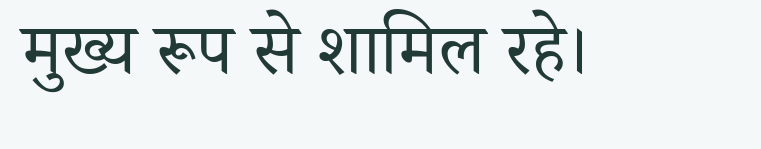मुख्य रूप से शामिल रहे।